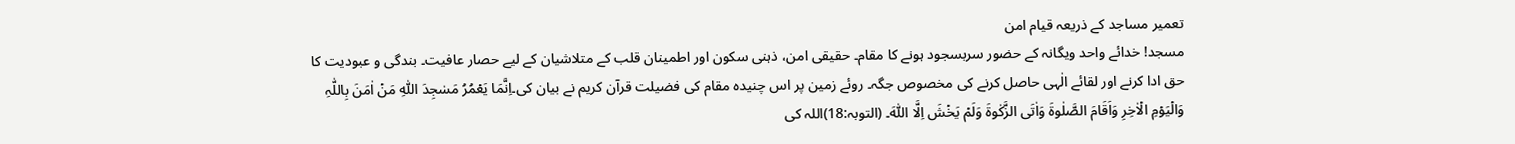تعمیر مساجد کے ذریعہ قیام امن
مسجد! خدائے واحد ویگانہ کے حضور سربسجود ہونے کا مقام۔ حقیقی امن، ذہنی سکون اور اطمینان قلب کے متلاشیان کے لیے حصار عافیت۔ بندگی و عبودیت کا حق ادا کرنے اور لقائے الٰہی حاصل کرنے کی مخصوص جگہ۔ روئے زمین پر اس چنیدہ مقام کی فضیلت قرآن کریم نے بیان کی۔اِنَّمَا یَعۡمُرُ مَسٰجِدَ اللّٰہِ مَنۡ اٰمَنَ بِاللّٰہِ وَالۡیَوۡمِ الۡاٰخِرِ وَاَقَامَ الصَّلٰوۃَ وَاٰتَی الزَّکٰوۃَ وَلَمۡ یَخۡشَ اِلَّا اللّٰہَ۔ (التوبہ:18)اللہ کی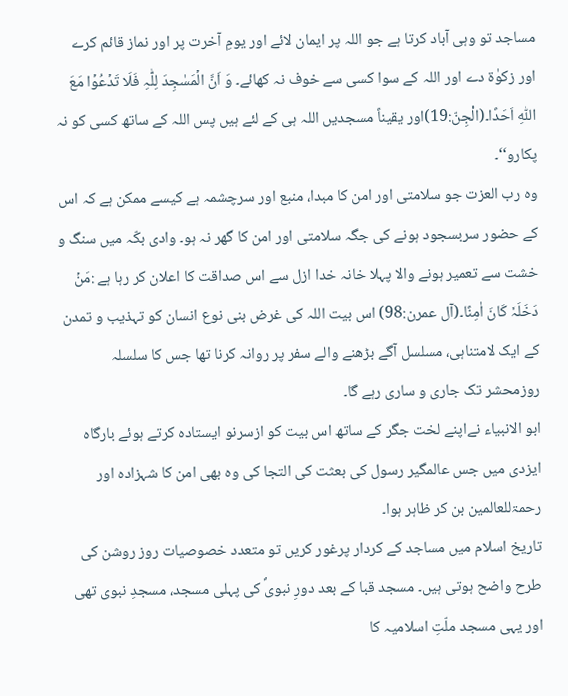مساجد تو وہی آباد کرتا ہے جو اللہ پر ایمان لائے اور یومِ آخرت پر اور نماز قائم کرے اور زکوٰۃ دے اور اللہ کے سوا کسی سے خوف نہ کھائے۔ وَ اَنَّ الۡمَسٰجِدَ لِلّٰہِ فَلَا تَدۡعُوۡا مَعَ اللّٰہِ اَحَدًا۔(الْجِنّ:19)اور یقیناً مسجدیں اللہ ہی کے لئے ہیں پس اللہ کے ساتھ کسی کو نہ پکارو‘‘۔
وہ رب العزت جو سلامتی اور امن کا مبدا، منبع اور سرچشمہ ہے کیسے ممکن ہے کہ اس کے حضور سربسجود ہونے کی جگہ سلامتی اور امن کا گھر نہ ہو۔ وادی بکّہ میں سنگ و خشت سے تعمیر ہونے والا پہلا خانہ خدا ازل سے اس صداقت کا اعلان کر رہا ہے :مَنۡ دَخَلَہٗ کَانَ اٰمِنًا۔(آل عمرن:98) اس بیت اللہ کی غرض بنی نوع انسان کو تہذیب و تمدن کے ایک لامتناہی، مسلسل آگے بڑھنے والے سفر پر روانہ کرنا تھا جس کا سلسلہ روزمحشر تک جاری و ساری رہے گا۔
ابو الانبیاء نےاپنے لخت جگر کے ساتھ اس بیت کو ازسرنو ایستادہ کرتے ہوئے بارگاہ ایزدی میں جس عالمگیر رسول کی بعثت کی التجا کی وہ بھی امن کا شہزادہ اور رحمۃللعالمین بن کر ظاہر ہوا۔
تاریخ اسلام میں مساجد کے کردار پرغور کریں تو متعدد خصوصیات روز روشن کی طرح واضح ہوتی ہیں۔ مسجد قبا کے بعد دورِ نبویؐ کی پہلی مسجد، مسجدِ نبوی تھی اور یہی مسجد ملّتِ اسلامیہ کا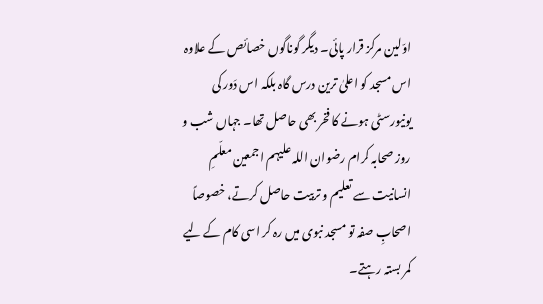اوّلین مرکز قرار پائی۔ دیگر گوناگوں خصائص کے علاوہ اس مسجد کو اعلیٰ ترین درس گاہ بلکہ اس دَور کی یونیورسٹی ہونے کا فخر بھی حاصل تھا۔ جہاں شب و روز صحابہ کرام رضوان اللہ علیہم اجمعین معلّمِ انسانیت سے تعلیم و تربیت حاصل کرتے، خصوصاً اصحابِ صفہ تو مسجد نبوی میں رہ کر اسی کام کے لیے کمر بستہ رہتے۔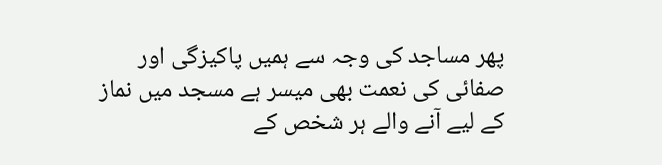پھر مساجد کی وجہ سے ہمیں پاکیزگی اور صفائی کی نعمت بھی میسر ہے مسجد میں نماز کے لیے آنے والے ہر شخص کے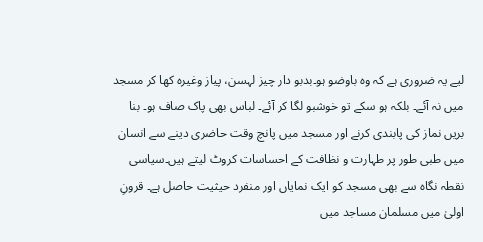لیے یہ ضروری ہے کہ وہ باوضو ہو۔بدبو دار چیز لہسن، پیاز وغیرہ کھا کر مسجد میں نہ آئے۔ بلکہ ہو سکے تو خوشبو لگا کر آئے۔ لباس بھی پاک صاف ہو۔ بنا بریں نماز کی پابندی کرنے اور مسجد میں پانچ وقت حاضری دینے سے انسان میں طبی طور پر طہارت و نظافت کے احساسات کروٹ لیتے ہیں۔سیاسی نقطہ نگاہ سے بھی مسجد کو ایک نمایاں اور منفرد حیثیت حاصل ہے۔ قرونِ اولیٰ میں مسلمان مساجد میں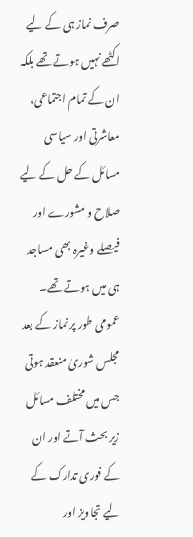صرف نماز ہی کے لیے اکٹھے نہیں ہوتے تھے بلکہ ان کے تمام اجتماعی، معاشرتی اور سیاسی مسائل کے حل کے لیے صلاح و مشورے اور فیصلے وغیرہ بھی مساجد ہی میں ہوتے تھے۔ عمومی طور پر نماز کے بعد مجلس شوریٰ منعقد ہوتی جس میں مختلف مسائل زیر بحث آتے اور ان کے فوری تدارک کے لیے تجاویز اور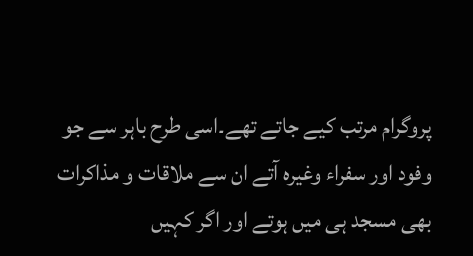پروگرام مرتب کیے جاتے تھے۔اسی طرح باہر سے جو وفود اور سفراء وغیرہ آتے ان سے ملاقات و مذاکرات بھی مسجد ہی میں ہوتے اور اگر کہیں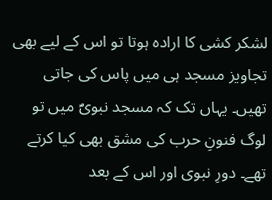لشکر کشی کا ارادہ ہوتا تو اس کے لیے بھی تجاویز مسجد ہی میں پاس کی جاتی تھیں۔ یہاں تک کہ مسجد نبویؐ میں تو لوگ فنونِ حرب کی مشق بھی کیا کرتے تھے۔ دورِ نبوی اور اس کے بعد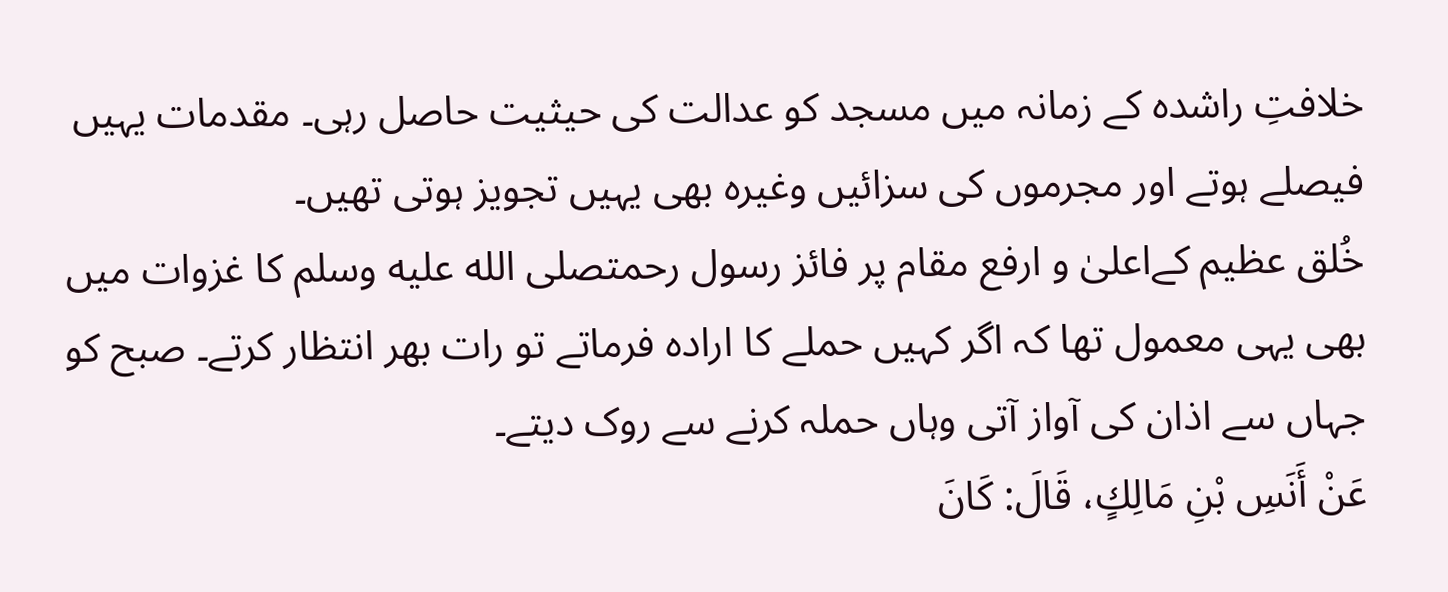خلافتِ راشدہ کے زمانہ میں مسجد کو عدالت کی حیثیت حاصل رہی۔ مقدمات یہیں فیصلے ہوتے اور مجرموں کی سزائیں وغیرہ بھی یہیں تجویز ہوتی تھیں۔
خُلق عظیم کےاعلیٰ و ارفع مقام پر فائز رسول رحمتصلى الله عليه وسلم کا غزوات میں بھی یہی معمول تھا کہ اگر کہیں حملے کا ارادہ فرماتے تو رات بھر انتظار کرتے۔ صبح کو جہاں سے اذان کی آواز آتی وہاں حملہ کرنے سے روک دیتے۔
عَنْ أَنَسِ بْنِ مَالِكٍ، قَالَ: كَانَ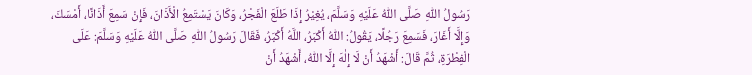رَسُولُ اللّٰهِ صَلَّى اللّٰهُ عَلَيْهِ وَسَلَّمَ، يُغِيْرُ إِذَا طَلَعَ الْفَجْرُ، وَكَانَ يَسْتَمِعُ الْأَذَانَ، فَإِنْ سَمِعَ أَذَانًا، أَمْسَكَ، وَإِلَّا أَغَارَ، فَسَمِعَ رَجُلًا، يَقُولُ: اللّٰهُ أَكْبَرُ، اللَّهُ أَكْبَرُ، فَقَالَ رَسُولُ اللّٰهِ صَلَّى اللّٰهُ عَلَيْهِ وَسَلَّمَ: عَلَى الْفِطْرَةِ، ثُمَّ قَالَ: أَشْهَدُ أَنْ لَا إِلٰهَ إِلَّا اللّٰهُ، أَشْهَدُ أَنْ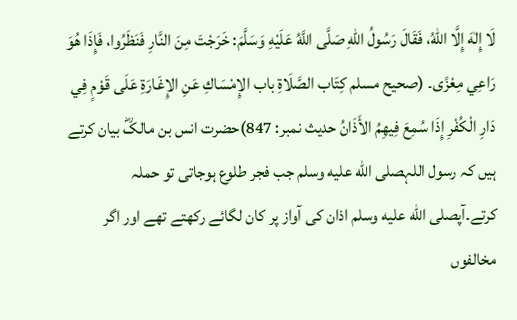لَا إِلٰهَ إِلَّا اللّٰهُ، فَقَالَ رَسُولُ اللّٰهِ صَلَّى اللَّهُ عَلَيْهِ وَسَلَّمَ: خَرَجْتَ مِنَ النَّارِ فَنَظَرُوا، فَإِذَا هُوَ رَاعِي مِعْزًى۔ (صحيح مسلم كِتَاب الصَّلَاةِ باب الإِمْسَاكِ عَنِ الإِغَارَةِ عَلَى قَوْمٍ فِي دَارِ الْكُفْرِ إِذَا سُمِعَ فِيهِمُ الأَذَانُ حدیث نمبر: 847)حضرت انس بن مالکؓ بیان کرتے ہیں کہ رسول اللہصلى الله عليه وسلم جب فجر طلوع ہوجاتی تو حملہ کرتے۔آپصلى الله عليه وسلم اذان کی آواز پر کان لگائے رکھتے تھے اور اگر مخالفوں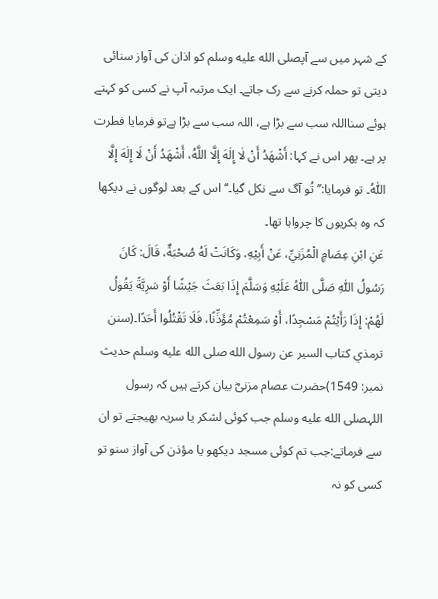کے شہر میں سے آپصلى الله عليه وسلم کو اذان کی آواز سنائی دیتی تو حملہ کرنے سے رک جاتے۔ ایک مرتبہ آپ نے کسی کو کہتے ہوئے سنااللہ سب سے بڑا ہے، اللہ سب سے بڑا ہےتو فرمایا فطرت پر ہے۔ پھر اس نے کہا: أَشْهَدُ أَنْ لٰا إِلٰهَ إِلَّا اللَّهُ، أَشْهَدُ أَنْ لَا إِلٰهَ إِلَّا اللّٰهُ۔ تو فرمایا:’’ تُو آگ سے نکل گیا۔‘‘ اس کے بعد لوگوں نے دیکھا کہ وہ بکریوں کا چرواہا تھا۔
عَنِ ابْنِ عِصَامٍ الْمُزَنِيِّ، عَنْ أَبِيْهِ، وَكَانَتْ لَهُ صُحْبَةٌ، قَالَ: كَانَ رَسُولُ اللّٰهِ صَلَّى اللّٰهُ عَلَيْهِ وَسَلَّمَ إِذَا بَعَثَ جَيْشًا أَوْ سَرِيَّةً يَقُولُ لَهُمْ: إِذَا رَأَيْتُمْ مَسْجِدًا، أَوْ سَمِعْتُمْ مُؤَذِّنًا، فَلَا تَقْتُلُوا أَحَدًا۔(سنن ترمذي كتاب السير عن رسول الله صلى الله عليه وسلم حدیث نمبر: 1549)حضرت عصام مزنیؓ بیان کرتے ہیں کہ رسول اللہصلى الله عليه وسلم جب کوئی لشکر یا سریہ بھیجتے تو ان سے فرماتے:جب تم کوئی مسجد دیکھو یا مؤذن کی آواز سنو تو کسی کو نہ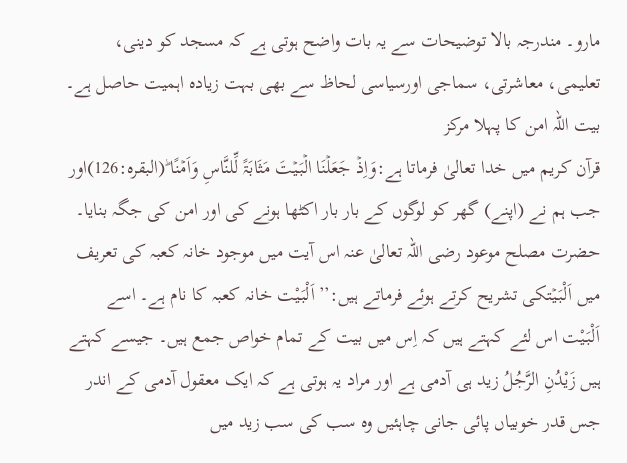مارو۔ مندرجہ بالا توضیحات سے یہ بات واضح ہوتی ہے کہ مسجد کو دینی، تعلیمی، معاشرتی، سماجی اورسیاسی لحاظ سے بھی بہت زیادہ اہمیت حاصل ہے۔
بیت اللہ امن کا پہلا مرکز
قرآن کریم میں خدا تعالیٰ فرماتا ہے:وَاِذۡ جَعَلۡنَا الۡبَیۡتَ مَثَابَۃً لِّلنَّاسِ وَاَمۡنًا ؕ(البقرہ:126)اور جب ہم نے (اپنے) گھر کو لوگوں کے بار بار اکٹھا ہونے کى اور امن کى جگہ بنایا۔
حضرت مصلح موعود رضی اللہ تعالیٰ عنہ اس آیت میں موجود خانہ کعبہ کی تعریف میں اَلْبَیۡتکی تشریح کرتے ہوئے فرماتے ہیں:’’اَلْبَیْت خانہ کعبہ کا نام ہے۔ اسے اَلْبَیْت اس لئے کہتے ہیں کہ اِس میں بیت کے تمام خواص جمع ہیں۔ جیسے کہتے ہیں زَیْدُنِ الرَّجُلُ زید ہی آدمی ہے اور مراد یہ ہوتی ہے کہ ایک معقول آدمی کے اندر جس قدر خوبیاں پائی جانی چاہئیں وہ سب کی سب زید میں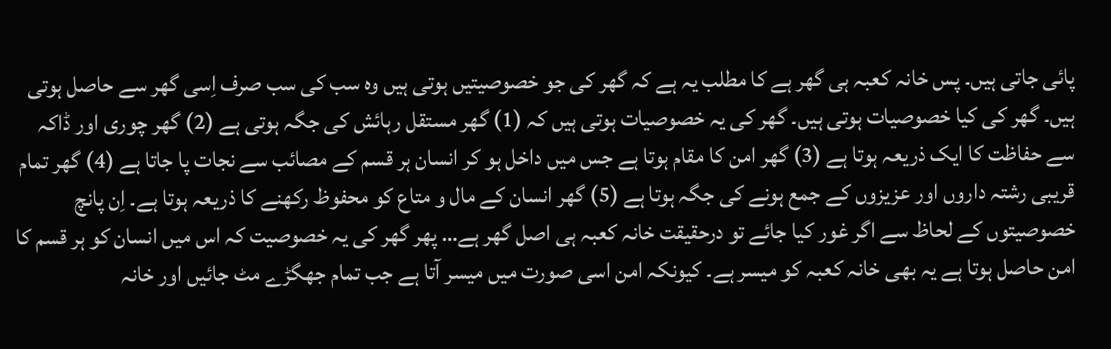پائی جاتی ہیں۔ پس خانہ کعبہ ہی گھر ہے کا مطلب یہ ہے کہ گھر کی جو خصوصیتیں ہوتی ہیں وہ سب کی سب صرف اِسی گھر سے حاصل ہوتی ہیں۔ گھر کی کیا خصوصیات ہوتی ہیں۔ گھر کی یہ خصوصیات ہوتی ہیں کہ (1) گھر مستقل رہائش کی جگہ ہوتی ہے (2) گھر چوری اور ڈاکہ سے حفاظت کا ایک ذریعہ ہوتا ہے (3) گھر امن کا مقام ہوتا ہے جس میں داخل ہو کر انسان ہر قسم کے مصائب سے نجات پا جاتا ہے (4) گھر تمام قریبی رشتہ داروں اور عزیزوں کے جمع ہونے کی جگہ ہوتا ہے (5) گھر انسان کے مال و متاع کو محفوظ رکھنے کا ذریعہ ہوتا ہے۔ اِن پانچ خصوصیتوں کے لحاظ سے اگر غور کیا جائے تو درحقیقت خانہ کعبہ ہی اصل گھر ہے… پھر گھر کی یہ خصوصیت کہ اس میں انسان کو ہر قسم کا امن حاصل ہوتا ہے یہ بھی خانہ کعبہ کو میسر ہے۔ کیونکہ امن اسی صورت میں میسر آتا ہے جب تمام جھگڑے مٹ جائیں اور خانہ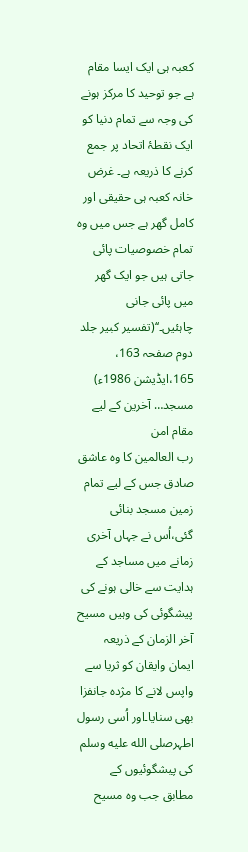کعبہ ہی ایک ایسا مقام ہے جو توحید کا مرکز ہونے کی وجہ سے تمام دنیا کو ایک نقطۂ اتحاد پر جمع کرنے کا ذریعہ ہے۔ غرض خانہ کعبہ ہی حقیقی اور کامل گھر ہے جس میں وہ تمام خصوصیات پائی جاتی ہیں جو ایک گھر میں پائی جانی چاہئیں۔‘‘(تفسیر کبیر جلد دوم صفحہ 163، 165،ایڈیشن 1986ء)
مسجد… آخرین کے لیے مقام امن
رب العالمین کا وہ عاشق صادق جس کے لیے تمام زمین مسجد بنائی گئی،اُس نے جہاں آخری زمانے میں مساجد کے ہدایت سے خالی ہونے کی پیشگوئی کی وہیں مسیح آخر الزمان کے ذریعہ ایمان وایقان کو ثریا سے واپس لانے کا مژدہ جانفزا بھی سنایا۔اور اُسی رسول اطہرصلى الله عليه وسلم کی پیشگوئیوں کے مطابق جب وہ مسیح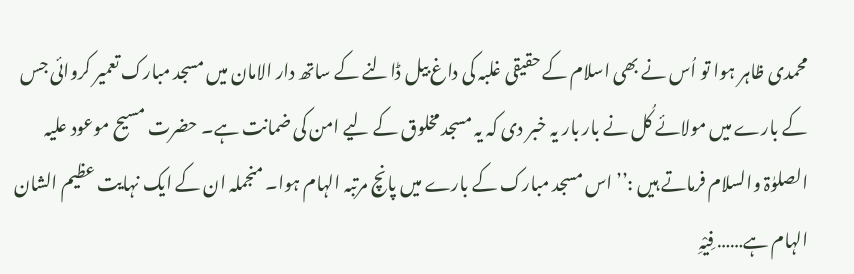محمدی ظاہر ہوا تو اُس نے بھی اسلام کے حقیقی غلبہ کی داغ بیل ڈالنے کے ساتھ دار الامان میں مسجد مبارک تعمیر کروائی جس کے بارے میں مولائے کُل نے بار بار یہ خبر دی کہ یہ مسجد مخلوق کے لیے امن کی ضمانت ہے۔ حضرت مسیح موعود علیہ الصلوٰۃ والسلام فرماتے ہیں :’’ اس مسجد مبارک کے بارے میں پانچ مرتبہ الہام ہوا۔ منجملہ ان کے ایک نہایت عظیم الشان الہام ہے…… فِیْہِ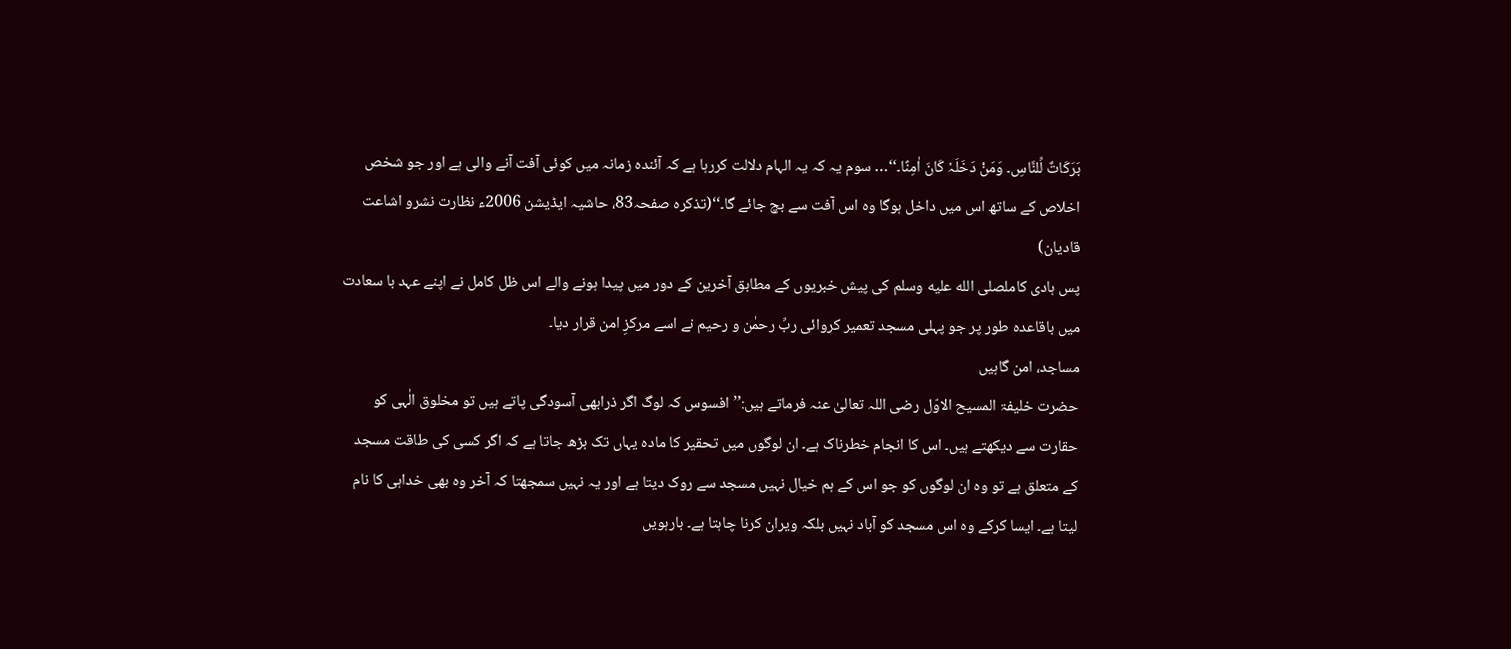بَرَکَاتٌ لِّلنَّاسِ۔ وَمَنْ دَخَلَہٗ کَانَ اٰمِنًا۔‘‘… سوم یہ کہ یہ الہام دلالت کررہا ہے کہ آئندہ زمانہ میں کوئی آفت آنے والی ہے اور جو شخص اخلاص کے ساتھ اس میں داخل ہوگا وہ اس آفت سے بچ جائے گا۔‘‘(تذکرہ صفحہ83، حاشیہ ایڈیشن 2006ء نظارت نشرو اشاعت قادیان)
پس ہادی کاملصلى الله عليه وسلم کی پیش خبریوں کے مطابق آخرین کے دور میں پیدا ہونے والے اس ظل کامل نے اپنے عہد با سعادت میں باقاعدہ طور پر جو پہلی مسجد تعمیر کروائی ربِّ رحمٰن و رحیم نے اسے مرکزِ امن قرار دیا۔
مساجد، امن گاہیں
حضرت خلیفۃ المسیح الاوّل رضی اللہ تعالیٰ عنہ فرماتے ہیں:’’ افسوس کہ لوگ اگر ذرابھی آسودگی پاتے ہیں تو مخلوق الٰہی کو حقارت سے دیکھتے ہیں۔ اس کا انجام خطرناک ہے۔ ان لوگوں میں تحقیر کا مادہ یہاں تک بڑھ جاتا ہے کہ اگر کسی کی طاقت مسجد کے متعلق ہے تو وہ ان لوگوں کو جو اس کے ہم خیال نہیں مسجد سے روک دیتا ہے اور یہ نہیں سمجھتا کہ آخر وہ بھی خداہی کا نام لیتا ہے۔ ایسا کرکے وہ اس مسجد کو آباد نہیں بلکہ ویران کرنا چاہتا ہے۔ بارہویں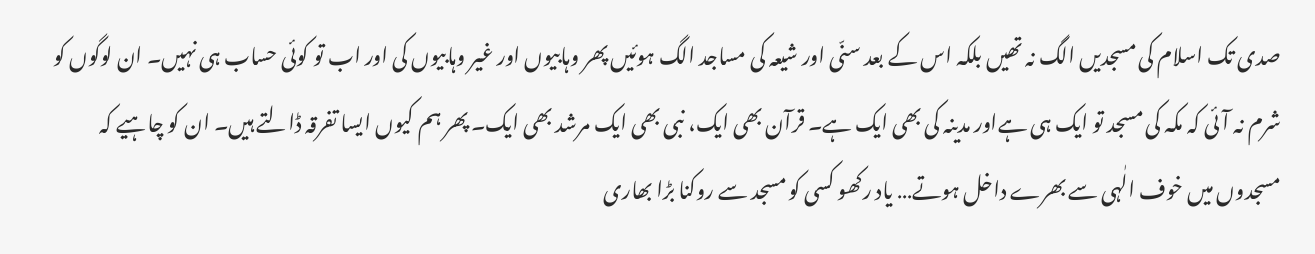صدی تک اسلام کی مسجدیں الگ نہ تھیں بلکہ اس کے بعد سنّی اور شیعہ کی مساجد الگ ہوئیں پھر وہابیوں اور غیر وہابیوں کی اور اب تو کوئی حساب ہی نہیں۔ ان لوگوں کو شرم نہ آئی کہ مکہ کی مسجد تو ایک ہی ہےاور مدینہ کی بھی ایک ہے۔ قرآن بھی ایک، نبی بھی ایک مرشد بھی ایک۔ پھر ہم کیوں ایسا تفرقہ ڈالتے ہیں۔ ان کو چاہیے کہ مسجدوں میں خوف الٰہی سے بھرے داخل ہوتے… یاد رکھو کسی کو مسجد سے روکنا بڑا بھاری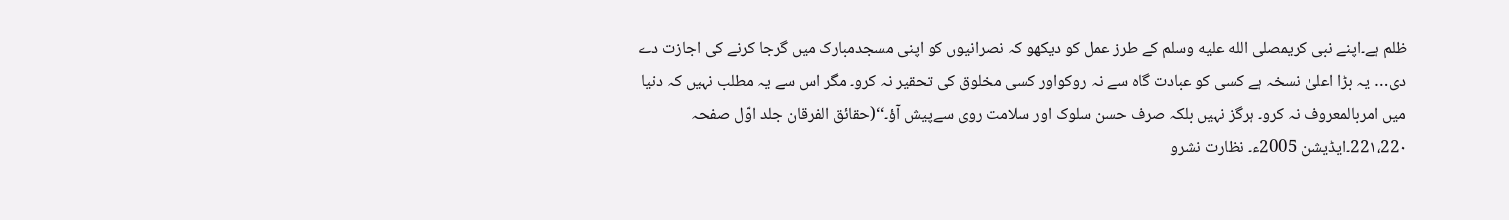ظلم ہے۔اپنے نبی کریمصلى الله عليه وسلم کے طرز عمل کو دیکھو کہ نصرانیوں کو اپنی مسجدمبارک میں گرجا کرنے کی اجازت دے دی… یہ بڑا اعلیٰ نسخہ ہے کسی کو عبادت گاہ سے نہ روکواور کسی مخلوق کی تحقیر نہ کرو۔ مگر اس سے یہ مطلب نہیں کہ دنیا میں امربالمعروف نہ کرو۔ ہرگز نہیں بلکہ صرف حسن سلوک اور سلامت روی سےپیش آؤ۔‘‘(حقائق الفرقان جلد اوّل صفحہ 22۱،22۰۔ایڈیشن 2005ء۔ نظارت نشرو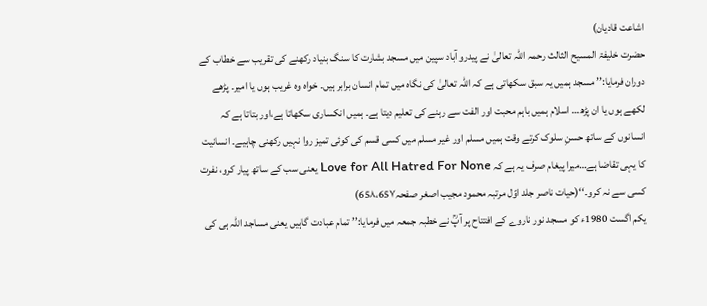اشاعت قادیان)
حضرت خلیفۃ المسیح الثالث رحمہ اللہ تعالیٰ نے پیدرو آباد سپین میں مسجد بشارت کا سنگ بنیاد رکھنے کی تقریب سے خطاب کے دوران فرمایا:’’ مسجد ہمیں یہ سبق سکھاتی ہے کہ اللہ تعالیٰ کی نگاہ میں تمام انسان برابر ہیں۔ خواہ وہ غریب ہوں یا امیر۔ پڑھے لکھے ہوں یا ان پڑھ… اسلام ہمیں باہم محبت اور الفت سے رہنے کی تعلیم دیتا ہے۔ ہمیں انکساری سکھاتا ہے،اور بتاتا ہے کہ انسانوں کے ساتھ حسنِ سلوک کرتے وقت ہمیں مسلم اور غیر مسلم میں کسی قسم کی کوئی تمیز روا نہیں رکھنی چاہیے۔ انسانیت کا یہی تقاضا ہے…میرا پیغام صرف یہ ہے کہ Love for All Hatred For None یعنی سب کے ساتھ پیار کرو، نفرت کسی سے نہ کرو۔‘‘(حیات ناصر جلد اوّل مرتبہ محمود مجیب اصغر صفحہ65۸،65۷)
یکم اگست 1980ء کو مسجد نور ناروے کے افتتاح پر آپؒ نے خطبہ جمعہ میں فرمایا:’’ تمام عبادت گاہیں یعنی مساجد اللہ ہی کی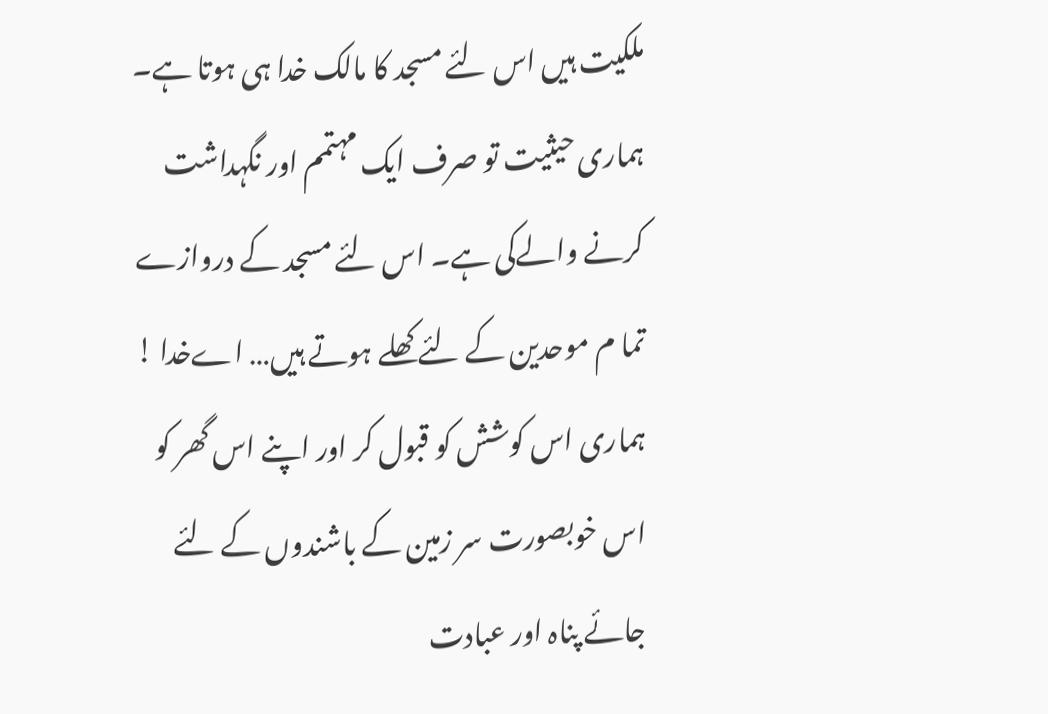ملکیت ہیں اس لئے مسجد کا مالک خدا ہی ہوتا ہے۔ ہماری حیثیت تو صرف ایک مہتمم اور نگہداشت کرنے والےکی ہے۔ اس لئے مسجد کے دروازے تما م موحدین کے لئے کھلے ہوتے ہیں… اےخدا ! ہماری اس کوشش کو قبول کر اور اپنے اس گھر کو اس خوبصورت سر زمین کے باشندوں کے لئے جائے پناہ اور عبادت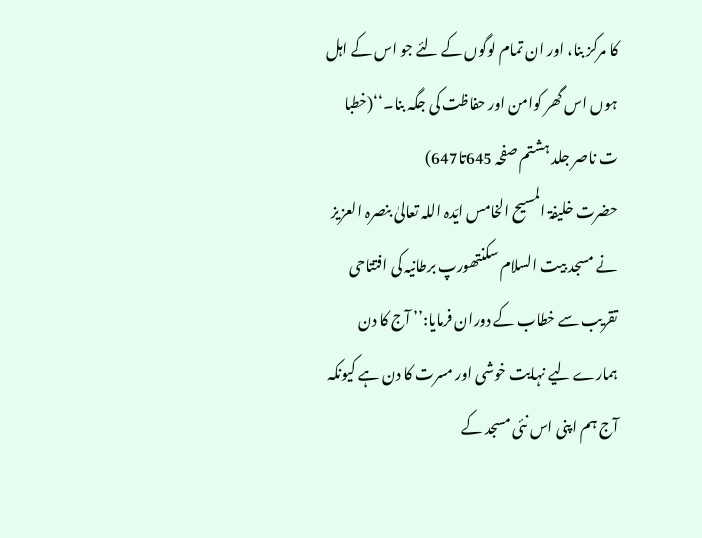کا مرکز بنا، اور ان تمام لوگوں کے لئے جو اس کے اہل ہوں اس گھر کوامن اور حفاظت کی جگہ بنا۔‘‘(خطبا ت ناصر جلد ہشتم صفحہ 645تا647)
حضرت خلیفۃ المسیح الخامس ایّدہ اللہ تعالیٰ بنصرہ العزیز نے مسجد بیت السلام سکنتھورپ برطانیہ کی افتتاحی تقریب سے خطاب کے دوران فرمایا:’’ آج کا دن ہمارے لیے نہایت خوشی اور مسرت کا دن ہے کیونکہ آج ہم اپنی اس نئی مسجد کے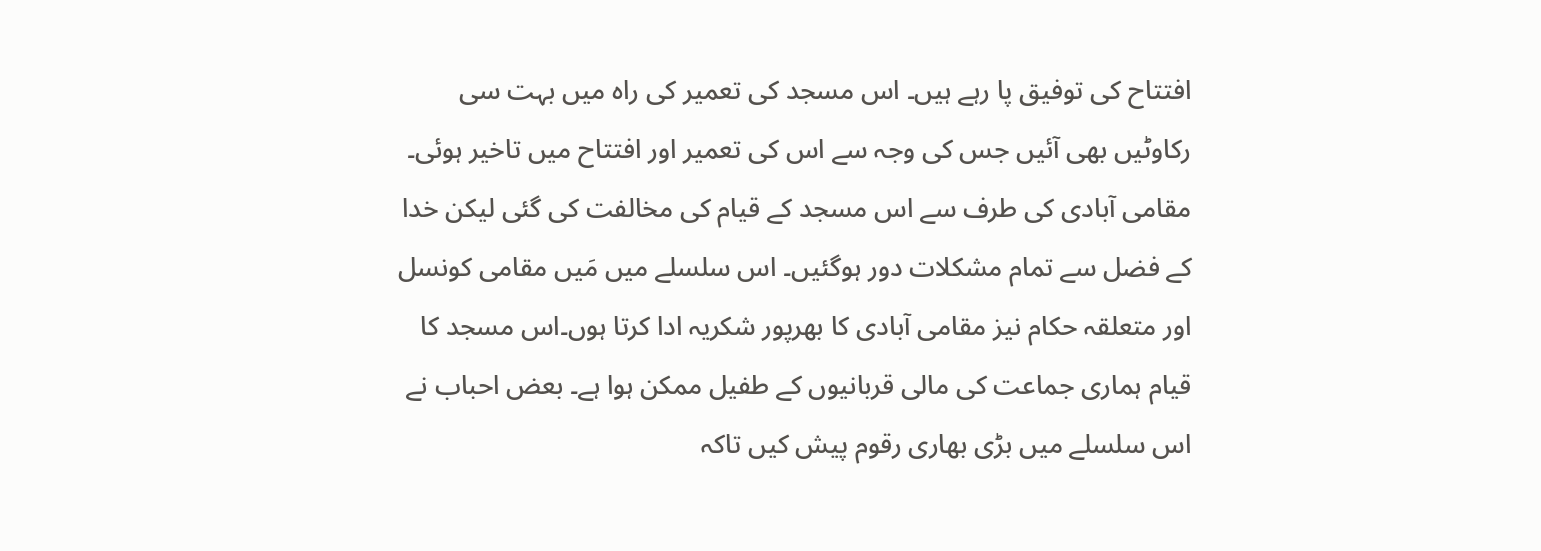افتتاح کی توفیق پا رہے ہیں۔ اس مسجد کی تعمیر کی راہ میں بہت سی رکاوٹیں بھی آئیں جس کی وجہ سے اس کی تعمیر اور افتتاح میں تاخیر ہوئی۔ مقامی آبادی کی طرف سے اس مسجد کے قیام کی مخالفت کی گئی لیکن خدا کے فضل سے تمام مشکلات دور ہوگئیں۔ اس سلسلے میں مَیں مقامی کونسل اور متعلقہ حکام نیز مقامی آبادی کا بھرپور شکریہ ادا کرتا ہوں۔اس مسجد کا قیام ہماری جماعت کی مالی قربانیوں کے طفیل ممکن ہوا ہے۔ بعض احباب نے اس سلسلے میں بڑی بھاری رقوم پیش کیں تاکہ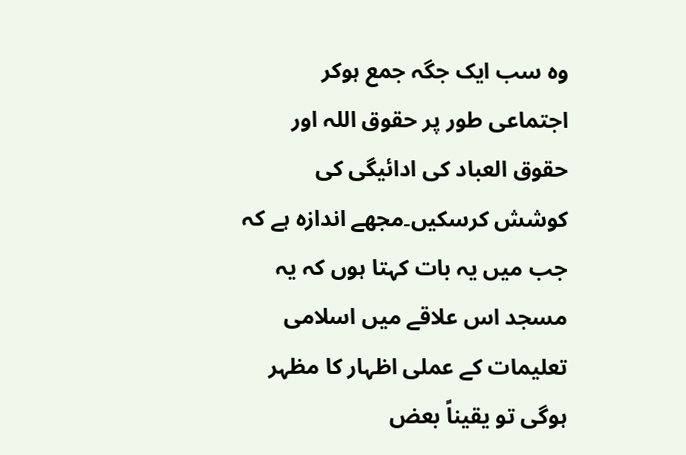وہ سب ایک جگہ جمع ہوکر اجتماعی طور پر حقوق اللہ اور حقوق العباد کی ادائیگی کی کوشش کرسکیں۔مجھے اندازہ ہے کہ جب میں یہ بات کہتا ہوں کہ یہ مسجد اس علاقے میں اسلامی تعلیمات کے عملی اظہار کا مظہر ہوگی تو یقیناً بعض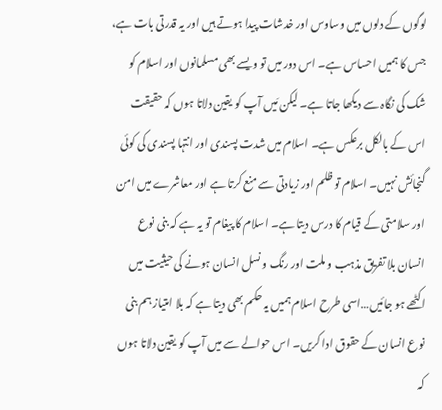لوگوں کے دلوں میں وساوس اور خدشات پیدا ہوتے ہیں اور یہ قدرتی بات ہے، جس کا ہمیں احساس ہے۔ اس دور میں تو ویسے بھی مسلمانوں اور اسلام کو شک کی نگاہ سے دیکھا جاتا ہے۔ لیکن مَیں آپ کو یقین دلاتا ہوں کہ حقیقت اس کے بالکل برعکس ہے۔ اسلام میں شدت پسندی اور انتہا پسندی کی کوئی گنجائش نہیں۔ اسلام تو ظلم اور زیادتی سے منع کرتا ہے اور معاشرے میں امن اور سلامتی کے قیام کا درس دیتا ہے۔ اسلام کا پیغام تو یہ ہے کہ بنی نوع انسان بلا تفریق مذہب و ملت اور رنگ و نسل انسان ہونے کی حیثیت میں اکٹھے ہو جائیں…اسی طرح اسلام ہمیں یہ حکم بھی دیتا ہے کہ بلا امتیاز ہم بنی نوع انسان کے حقوق ادا کریں۔ اس حوالے سے میں آپ کو یقین دلاتا ہوں کہ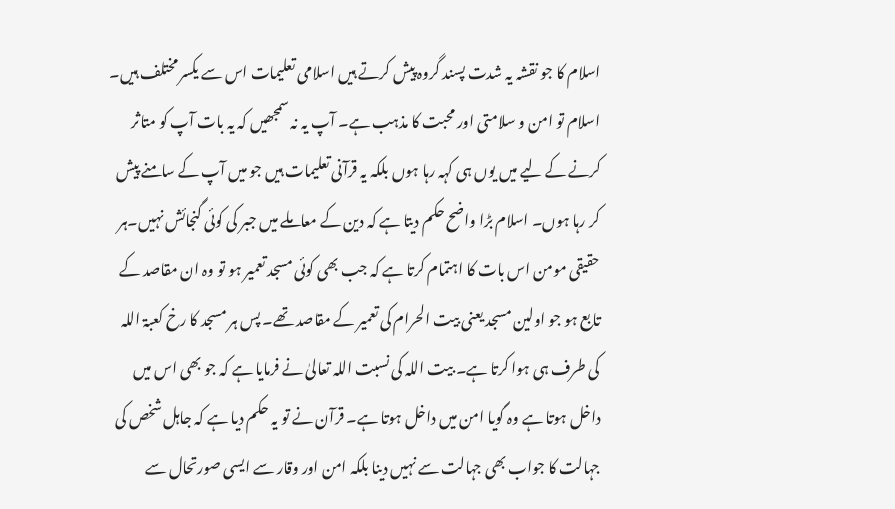اسلام کا جو نقشہ یہ شدت پسند گروہ پیش کرتے ہیں اسلامی تعلیمات اس سے یکسر مختلف ہیں۔ اسلام تو امن و سلامتی اور محبت کا مذہب ہے۔ آپ یہ نہ سمجھیں کہ یہ بات آپ کو متاثر کرنے کے لیے میں یوں ہی کہہ رہا ہوں بلکہ یہ قرآنی تعلیمات ہیں جو میں آپ کے سامنے پیش کر رہا ہوں۔ اسلام بڑا واضح حکم دیتا ہے کہ دین کے معاملے میں جبر کی کوئی گنجائش نہیں۔ہر حقیقی مومن اس بات کا اہتمام کرتا ہے کہ جب بھی کوئی مسجد تعمیر ہو تو وہ ان مقاصد کے تابع ہو جو اولین مسجد یعنی بیت الحرام کی تعمیر کے مقاصد تھے۔ پس ہر مسجد کا رخ کعبۃ اللہ کی طرف ہی ہوا کرتا ہے۔ بیت اللہ کی نسبت اللہ تعالیٰ نے فرمایا ہے کہ جو بھی اس میں داخل ہوتا ہے وہ گویا امن میں داخل ہوتا ہے۔ قرآن نے تو یہ حکم دیا ہے کہ جاہل شخص کی جہالت کا جواب بھی جہالت سے نہیں دینا بلکہ امن اور وقار سے ایسی صورتحال سے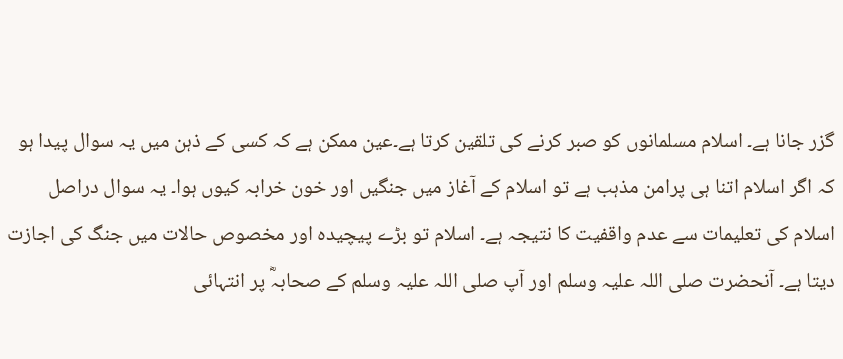گزر جانا ہے۔ اسلام مسلمانوں کو صبر کرنے کی تلقین کرتا ہے۔عین ممکن ہے کہ کسی کے ذہن میں یہ سوال پیدا ہو کہ اگر اسلام اتنا ہی پرامن مذہب ہے تو اسلام کے آغاز میں جنگیں اور خون خرابہ کیوں ہوا۔ یہ سوال دراصل اسلام کی تعلیمات سے عدم واقفیت کا نتیجہ ہے۔ اسلام تو بڑے پیچیدہ اور مخصوص حالات میں جنگ کی اجازت دیتا ہے۔ آنحضرت صلی اللہ علیہ وسلم اور آپ صلی اللہ علیہ وسلم کے صحابہؓ پر انتہائی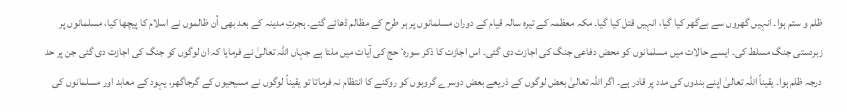ظلم و ستم ہوا۔ انہیں گھروں سے بےگھر کیا گیا، انہیں قتل کیا گیا۔ مکہ معظمہ کے تیرہ سالہ قیام کے دوران مسلمانوں پر ہر طرح کے مظالم ڈھائے گئے۔ ہجرتِ مدینہ کے بعد بھی اُن ظالموں نے اسلام کا پیچھا کیا، مسلمانوں پر زبردستی جنگ مسلط کی۔ ایسے حالات میں مسلمانوں کو محض دفاعی جنگ کی اجازت دی گئی۔ اس اجازت کا ذکر سورہٴ حج کی آیات میں ملتا ہے جہاں اللہ تعالیٰ نے فرمایا کہ ان لوگوں کو جنگ کی اجازت دی گئی جن پر حد درجہ ظلم ہوا۔ یقیناً اللہ تعالیٰ اپنے بندوں کی مدد پر قادر ہے۔ اگر اللہ تعالیٰ بعض لوگوں کے ذریعے بعض دوسرے گروہوں کو روکنے کا انتظام نہ فرماتا تو یقیناً لوگوں نے مسیحیوں کے گرجاگھر، یہود کے معابد اور مسلمانوں کی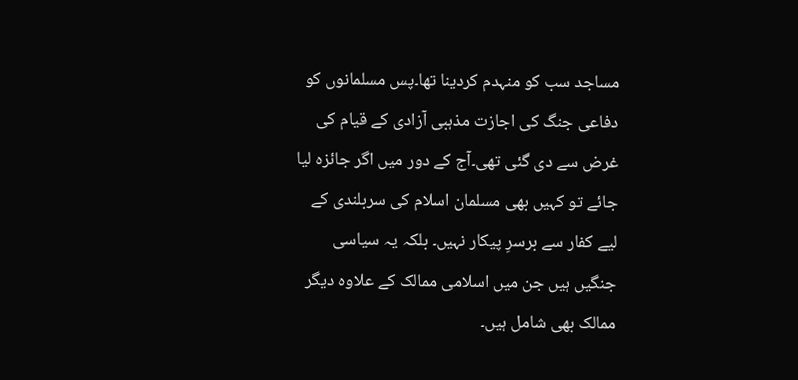مساجد سب کو منہدم کردینا تھا۔پس مسلمانوں کو دفاعی جنگ کی اجازت مذہبی آزادی کے قیام کی غرض سے دی گئی تھی۔آج کے دور میں اگر جائزہ لیا جائے تو کہیں بھی مسلمان اسلام کی سربلندی کے لیے کفار سے برسرِ پیکار نہیں۔ بلکہ یہ سیاسی جنگیں ہیں جن میں اسلامی ممالک کے علاوہ دیگر ممالک بھی شامل ہیں۔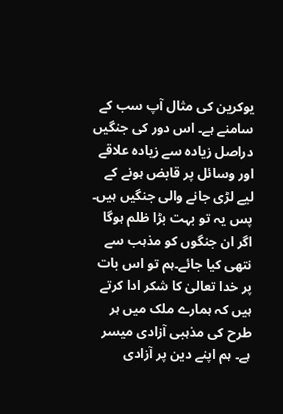یوکرین کی مثال آپ سب کے سامنے ہے۔ اس دور کی جنگیں دراصل زیادہ سے زیادہ علاقے اور وسائل پر قابض ہونے کے لیے لڑی جانے والی جنگیں ہیں۔ پس یہ تو بہت بڑا ظلم ہوگا اگر ان جنگوں کو مذہب سے نتھی کیا جائے۔ہم تو اس بات پر خدا تعالیٰ کا شکر ادا کرتے ہیں کہ ہمارے ملک میں ہر طرح کی مذہبی آزادی میسر ہے۔ ہم اپنے دین پر آزادی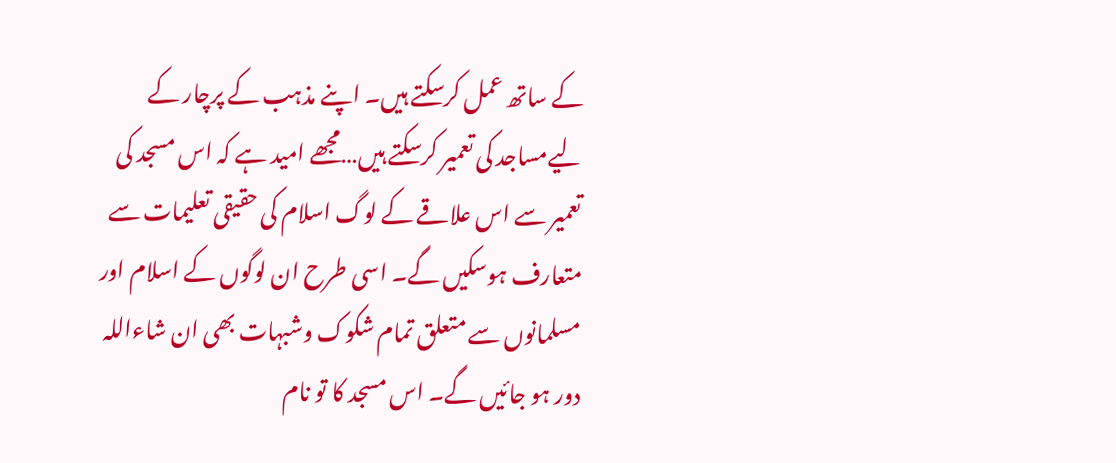کے ساتھ عمل کرسکتے ہیں۔ اپنے مذہب کے پرچار کے لیےمساجد کی تعمیر کرسکتے ہیں…مجھے امید ہے کہ اس مسجد کی تعمیر سے اس علاقے کے لوگ اسلام کی حقیقی تعلیمات سے متعارف ہوسکیں گے۔ اسی طرح ان لوگوں کے اسلام اور مسلمانوں سے متعلق تمام شکوک وشبہات بھی ان شاءاللہ دور ہو جائیں گے۔ اس مسجد کا تو نام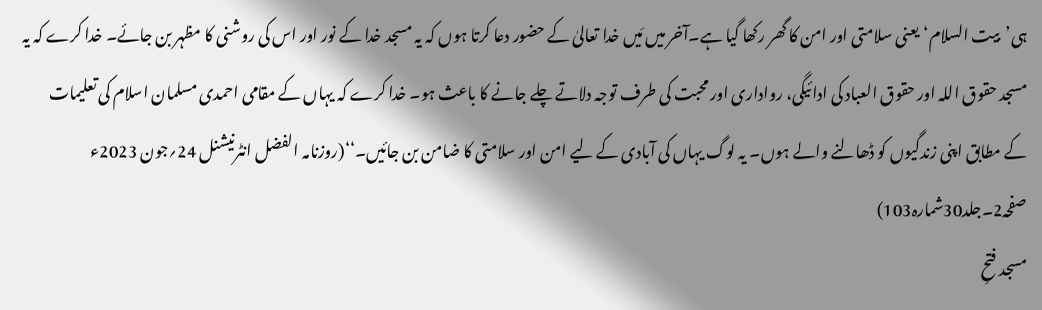ہی’بیت السلام‘یعنی سلامتی اور امن کا گھر رکھا گیا ہے۔آخر میں مَیں خدا تعالیٰ کے حضور دعا کرتا ہوں کہ یہ مسجد خدا کے نور اور اس کی روشنی کا مظہر بن جائے۔ خدا کرے کہ یہ مسجد حقوق اللہ اور حقوق العباد کی ادائیگی، رواداری اور محبت کی طرف توجہ دلاتے چلے جانے کا باعث ہو۔ خدا کرے کہ یہاں کے مقامی احمدی مسلمان اسلام کی تعلیمات کے مطابق اپنی زندگیوں کو ڈھالنے والے ہوں۔ یہ لوگ یہاں کی آبادی کے لیے امن اور سلامتی کا ضامن بن جائیں۔‘‘(روزنامہ الفضل انٹرنیشنل 24؍جون 2023ء صفحہ2۔جلد30شمارہ103)
مسجد فتحِ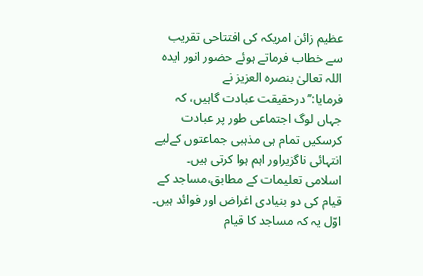عظیم زائن امریکہ کی افتتاحی تقریب سے خطاب فرماتے ہوئے حضور انور ایدہ اللہ تعالیٰ بنصرہ العزیز نے فرمایا:’’درحقیقت عبادت گاہیں، کہ جہاں لوگ اجتماعی طور پر عبادت کرسکیں تمام ہی مذہبی جماعتوں کےلیے انتہائی ناگزیراور اہم ہوا کرتی ہیں۔ اسلامی تعلیمات کے مطابق،مساجد کے قیام کی دو بنیادی اغراض اور فوائد ہیں۔ اوّل یہ کہ مساجد کا قیام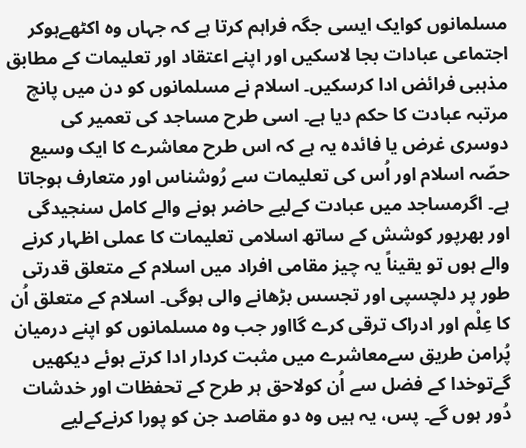مسلمانوں کوایک ایسی جگہ فراہم کرتا ہے کہ جہاں وہ اکٹھےہوکر اجتماعی عبادات بجا لاسکیں اور اپنے اعتقاد اور تعلیمات کے مطابق مذہبی فرائض ادا کرسکیں۔ اسلام نے مسلمانوں کو دن میں پانچ مرتبہ عبادت کا حکم دیا ہے۔ اسی طرح مساجد کی تعمیر کی دوسری غرض یا فائدہ یہ ہے کہ اس طرح معاشرے کا ایک وسیع حصّہ اسلام اور اُس کی تعلیمات سے رُوشناس اور متعارف ہوجاتا ہے۔ اگرمساجد میں عبادت کےلیے حاضر ہونے والے کامل سنجیدگی اور بھرپور کوشش کے ساتھ اسلامی تعلیمات کا عملی اظہار کرنے والے ہوں تو یقیناً یہ چیز مقامی افراد میں اسلام کے متعلق قدرتی طور پر دلچسپی اور تجسس بڑھانے والی ہوگی۔ اسلام کے متعلق اُن کا عِلْم اور ادراک ترقی کرے گااور جب وہ مسلمانوں کو اپنے درمیان پُرامن طریق سےمعاشرے میں مثبت کردار ادا کرتے ہوئے دیکھیں گےتوخدا کے فضل سے اُن کولاحق ہر طرح کے تحفظات اور خدشات دُور ہوں گے۔ پس، یہ ہیں وہ دو مقاصد جن کو پورا کرنےکےلیے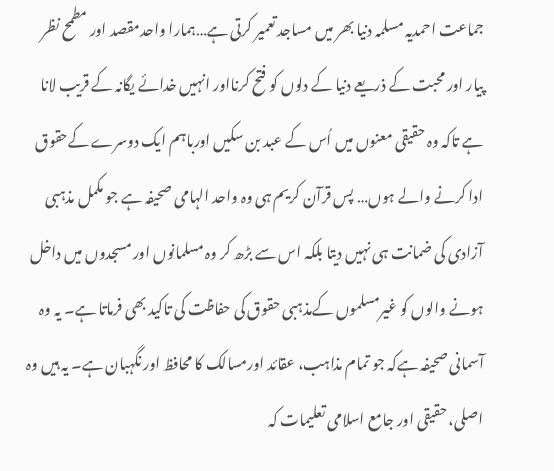جماعت احمدیہ مسلمہ دنیا بھر میں مساجد تعمیر کرتی ہے…ہمارا واحدمقصد اور مطمح نظر پیار اور محبت کے ذریعے دنیا کے دلوں کو فتح کرنااور انہیں خدائے یگانہ کے قریب لانا ہے تاکہ وہ حقیقی معنوں میں اُس کے عبد بن سکیں اورباہم ایک دوسرے کےحقوق ادا کرنے والے ہوں… پس قرآن کریم ہی وہ واحد الہامی صحیفہ ہے جو مکمل مذہبی آزادی کی ضمانت ہی نہیں دیتا بلکہ اس سے بڑھ کر وہ مسلمانوں اور مسجدوں میں داخل ہونے والوں کو غیرمسلموں کےمذہبی حقوق کی حفاظت کی تاکید بھی فرماتا ہے۔ یہ وہ آسمانی صحیفہ ہےکہ جو تمام مذاہب، عقائد اورمسالک کا محافظ اور نگہبان ہے۔ یہ ہیں وہ اصلی، حقیقی اور جامع اسلامی تعلیمات کہ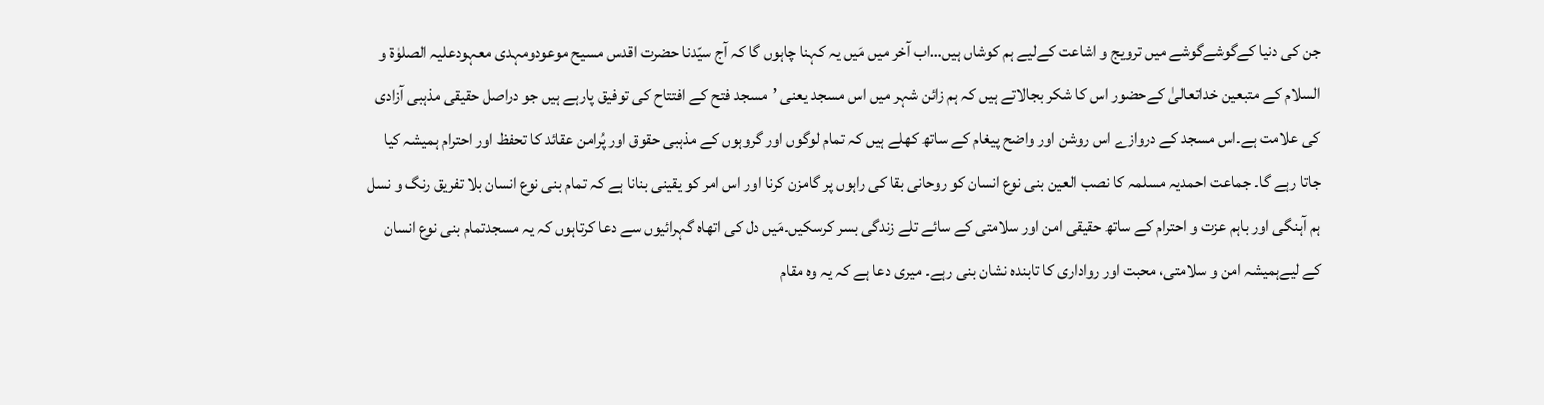جن کی دنیا کےگوشےگوشے میں ترویج و اشاعت کےلیے ہم کوشاں ہیں…اب آخر میں مَیں یہ کہنا چاہوں گا کہ آج سیّدنا حضرت اقدس مسیح موعودومہدی معہودعلیہ الصلوٰة و السلام کے متبعین خداتعالیٰ کےحضور اس کا شکر بجالاتے ہیں کہ ہم زائن شہر میں اس مسجد یعنی ’مسجد فتح کے افتتاح کی توفیق پارہے ہیں جو دراصل حقیقی مذہبی آزادی کی علامت ہے۔اس مسجد کے دروازے اس روشن اور واضح پیغام کے ساتھ کھلے ہیں کہ تمام لوگوں اور گروہوں کے مذہبی حقوق اور پُرامن عقائد کا تحفظ اور احترام ہمیشہ کیا جاتا رہے گا۔ جماعت احمدیہ مسلمہ کا نصب العین بنی نوع انسان کو روحانی بقا کی راہوں پر گامزن کرنا اور اس امر کو یقینی بنانا ہے کہ تمام بنی نوع انسان بلا تفریق رنگ و نسل ہم آہنگی اور باہم عزت و احترام کے ساتھ حقیقی امن اور سلامتی کے سائے تلے زندگی بسر کرسکیں۔مَیں دل کی اتھاہ گہرائیوں سے دعا کرتاہوں کہ یہ مسجدتمام بنی نوع انسان کے لیےہمیشہ امن و سلامتی، محبت اور رواداری کا تابندہ نشان بنی رہے۔ میری دعا ہے کہ یہ وہ مقام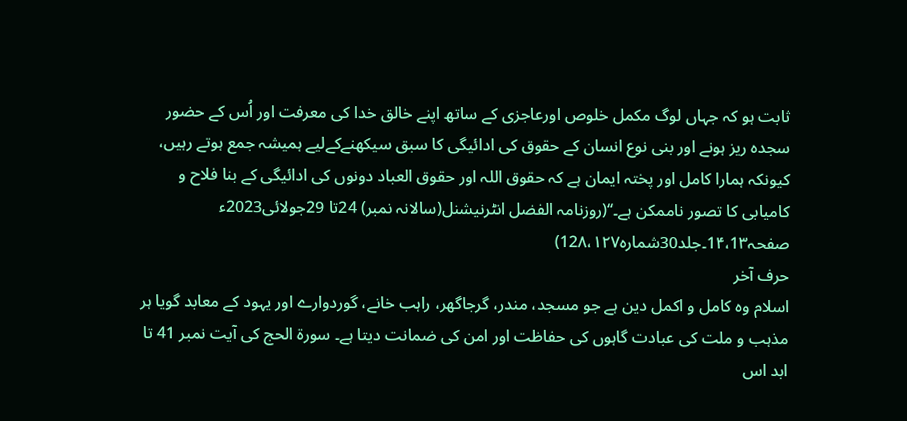ثابت ہو کہ جہاں لوگ مکمل خلوص اورعاجزی کے ساتھ اپنے خالق خدا کی معرفت اور اُس کے حضور سجدہ ریز ہونے اور بنی نوع انسان کے حقوق کی ادائیگی کا سبق سیکھنےکےلیے ہمیشہ جمع ہوتے رہیں، کیونکہ ہمارا کامل اور پختہ ایمان ہے کہ حقوق اللہ اور حقوق العباد دونوں کی ادائیگی کے بنا فلاح و کامیابی کا تصور ناممکن ہے۔‘‘(روزنامہ الفضل انٹرنیشنل(سالانہ نمبر) 24تا 29جولائی2023ء صفحہ1۴،1۳۔جلد30شمارہ12۸،۱۲۷)
حرف آخر
اسلام وہ کامل و اکمل دین ہے جو مسجد، مندر، گرجاگھر، راہب خانے، گوردوارے اور یہود کے معابد گویا ہر مذہب و ملت کی عبادت گاہوں کی حفاظت اور امن کی ضمانت دیتا ہے۔ سورۃ الحج کی آیت نمبر 41 تا ابد اس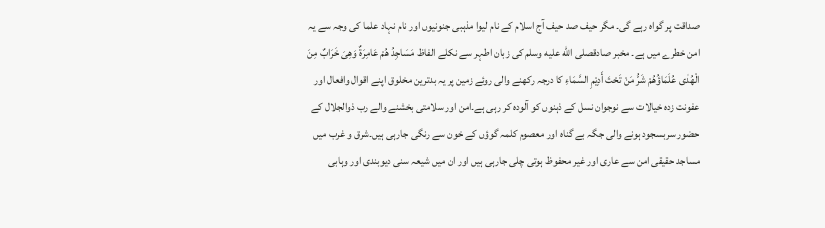صداقت پر گواہ رہے گی۔ مگر حیف صد حیف آج اسلام کے نام لیوا مذہبی جنونیوں اور نام نہاد علما کی وجہ سے یہ امن خطرے میں ہے۔ مخبر صادقصلى الله عليه وسلم کی زبان اطہر سے نکلے الفاظ مَسَاجِدُ ھُمْ عَامِرَۃٌ وَھِیَ خَرَابٌ مِنَ الْھُدٰی عُلَمَاؤُهُمْ شَرُّ مَنْ تَحْتَ أَدِيْمِ السَّمَاءِ کا درجہ رکھنے والی روئے زمین پر یہ بدترین مخلوق اپنے اقوال وافعال اور عفونت زدہ خیالات سے نوجوان نسل کے ذہنوں کو آلودہ کر رہی ہے۔امن اور سلامتی بخشنے والے رب ذوالجلال کے حضور سربسجود ہونے والی جگہ بے گناہ اور معصوم کلمہ گوؤں کے خون سے رنگی جارہی ہیں۔شرق و غرب میں مساجد حقیقی امن سے عاری اور غیر محفوظ ہوتی چلی جارہی ہیں اور ان میں شیعہ سنی دیوبندی اور وہابی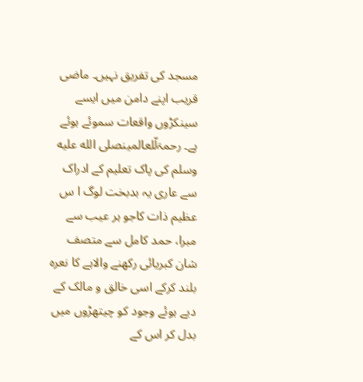مسجد کی تفریق نہیں۔ ماضی قریب اپنے دامن میں ایسے سینکڑوں واقعات سموئے ہوئے ہے۔ رحمۃلّلعالمینصلى الله عليه وسلم کی پاک تعلیم کے ادراک سے عاری یہ بدبخت لوگ ا س عظیم ذات کاجو ہر عیب سے مبرا، حمد کامل سے متصف شان کبریائی رکھنے والاہے کا نعرہ بلند کرکے اسی خالق و مالک کے دیے ہوئے وجود کو چیتھڑوں میں بدل کر اس کے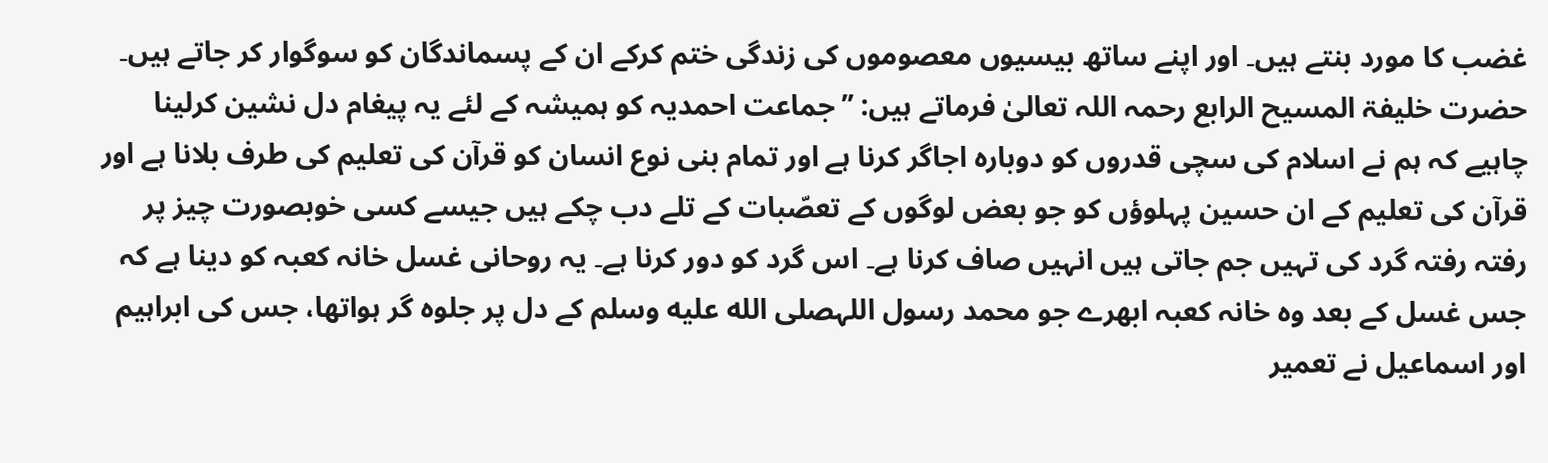غضب کا مورد بنتے ہیں۔ اور اپنے ساتھ بیسیوں معصوموں کی زندگی ختم کرکے ان کے پسماندگان کو سوگوار کر جاتے ہیں۔
حضرت خلیفۃ المسیح الرابع رحمہ اللہ تعالیٰ فرماتے ہیں: ’’جماعت احمدیہ کو ہمیشہ کے لئے یہ پیغام دل نشین کرلینا چاہیے کہ ہم نے اسلام کی سچی قدروں کو دوبارہ اجاگر کرنا ہے اور تمام بنی نوع انسان کو قرآن کی تعلیم کی طرف بلانا ہے اور قرآن کی تعلیم کے ان حسین پہلوؤں کو جو بعض لوگوں کے تعصّبات کے تلے دب چکے ہیں جیسے کسی خوبصورت چیز پر رفتہ رفتہ گرد کی تہیں جم جاتی ہیں انہیں صاف کرنا ہے۔ اس گرد کو دور کرنا ہے۔ یہ روحانی غسل خانہ کعبہ کو دینا ہے کہ جس غسل کے بعد وہ خانہ کعبہ ابھرے جو محمد رسول اللہصلى الله عليه وسلم کے دل پر جلوہ گر ہواتھا، جس کی ابراہیم اور اسماعیل نے تعمیر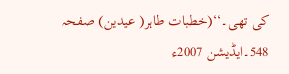کی تھی۔‘‘(خطبات طاہر( عیدین) صفحہ 548۔ایڈیشن 2007ء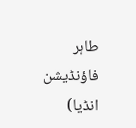طاہر فاؤنڈیشن انڈیا)